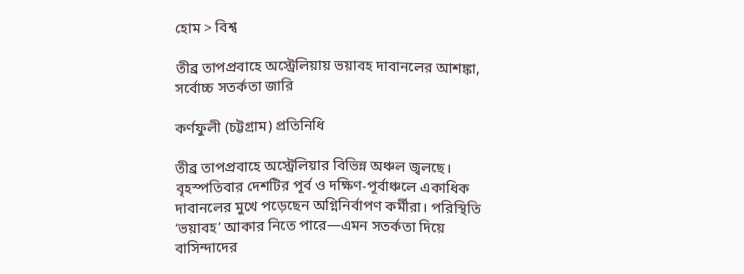হোম > বিশ্ব

তীব্র তাপপ্রবাহে অস্ট্রেলিয়ায় ভয়াবহ দাবানলের আশঙ্কা, সর্বোচ্চ সতর্কতা জারি

কর্ণফুলী (চট্টগ্রাম) প্রতিনিধি

তীব্র তাপপ্রবাহে অস্ট্রেলিয়ার বিভিন্ন অঞ্চল জ্বলছে। বৃহস্পতিবার দেশটির পূর্ব ও দক্ষিণ-পূর্বাঞ্চলে একাধিক দাবানলের মুখে পড়েছেন অগ্নিনির্বাপণ কর্মীরা। পরিস্থিতি ‘ভয়াবহ’ আকার নিতে পারে—এমন সতর্কতা দিয়ে বাসিন্দাদের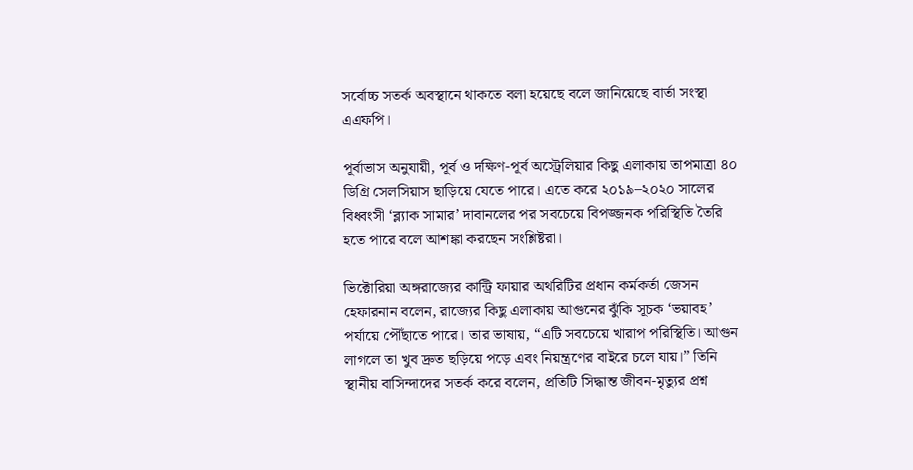সর্বোচ্চ সতর্ক অবস্থানে থাকতে বলা হয়েছে বলে জানিয়েছে বার্তা সংস্থা এএফপি।

পূর্বাভাস অনুযায়ী, পূর্ব ও দক্ষিণ-পূর্ব অস্ট্রেলিয়ার কিছু এলাকায় তাপমাত্রা ৪০ ডিগ্রি সেলসিয়াস ছাড়িয়ে যেতে পারে। এতে করে ২০১৯–২০২০ সালের বিধ্বংসী ‘ব্ল্যাক সামার’ দাবানলের পর সবচেয়ে বিপজ্জনক পরিস্থিতি তৈরি হতে পারে বলে আশঙ্কা করছেন সংশ্লিষ্টরা।

ভিক্টোরিয়া অঙ্গরাজ্যের কান্ট্রি ফায়ার অথরিটির প্রধান কর্মকর্তা জেসন হেফারনান বলেন, রাজ্যের কিছু এলাকায় আগুনের ঝুঁকি সূচক ‘ভয়াবহ’ পর্যায়ে পৌঁছাতে পারে। তার ভাষায়, “এটি সবচেয়ে খারাপ পরিস্থিতি। আগুন লাগলে তা খুব দ্রুত ছড়িয়ে পড়ে এবং নিয়ন্ত্রণের বাইরে চলে যায়।” তিনি স্থানীয় বাসিন্দাদের সতর্ক করে বলেন, প্রতিটি সিদ্ধান্ত জীবন-মৃত্যুর প্রশ্ন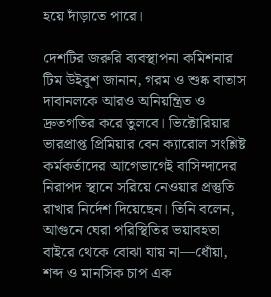হয়ে দাঁড়াতে পারে।

দেশটির জরুরি ব্যবস্থাপনা কমিশনার টিম উইবুশ জানান, গরম ও শুষ্ক বাতাস দাবানলকে আরও অনিয়ন্ত্রিত ও দ্রুতগতির করে তুলবে। ভিক্টোরিয়ার ভারপ্রাপ্ত প্রিমিয়ার বেন ক্যারোল সংশ্লিষ্ট কর্মকর্তাদের আগেভাগেই বাসিন্দাদের নিরাপদ স্থানে সরিয়ে নেওয়ার প্রস্তুতি রাখার নির্দেশ দিয়েছেন। তিনি বলেন, আগুনে ঘেরা পরিস্থিতির ভয়াবহতা বাইরে থেকে বোঝা যায় না—ধোঁয়া, শব্দ ও মানসিক চাপ এক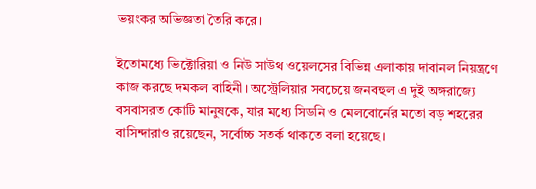ভয়ংকর অভিজ্ঞতা তৈরি করে।

ইতোমধ্যে ভিক্টোরিয়া ও নিউ সাউথ ওয়েলসের বিভিন্ন এলাকায় দাবানল নিয়ন্ত্রণে কাজ করছে দমকল বাহিনী। অস্ট্রেলিয়ার সবচেয়ে জনবহুল এ দুই অঙ্গরাজ্যে বসবাসরত কোটি মানুষকে, যার মধ্যে সিডনি ও মেলবোর্নের মতো বড় শহরের বাসিন্দারাও রয়েছেন, সর্বোচ্চ সতর্ক থাকতে বলা হয়েছে।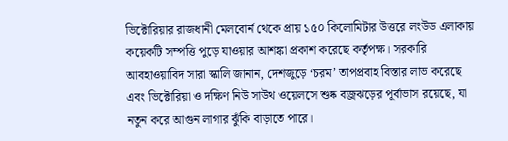ভিক্টোরিয়ার রাজধানী মেলবোর্ন থেকে প্রায় ১৫০ কিলোমিটার উত্তরে লংউড এলাকায় কয়েকটি সম্পত্তি পুড়ে যাওয়ার আশঙ্কা প্রকাশ করেছে কর্তৃপক্ষ। সরকারি আবহাওয়াবিদ সারা স্কালি জানান, দেশজুড়ে ‘চরম’ তাপপ্রবাহ বিস্তার লাভ করেছে এবং ভিক্টোরিয়া ও দক্ষিণ নিউ সাউথ ওয়েলসে শুষ্ক বজ্রঝড়ের পূর্বাভাস রয়েছে, যা নতুন করে আগুন লাগার ঝুঁকি বাড়াতে পারে।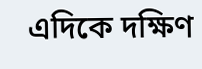এদিকে দক্ষিণ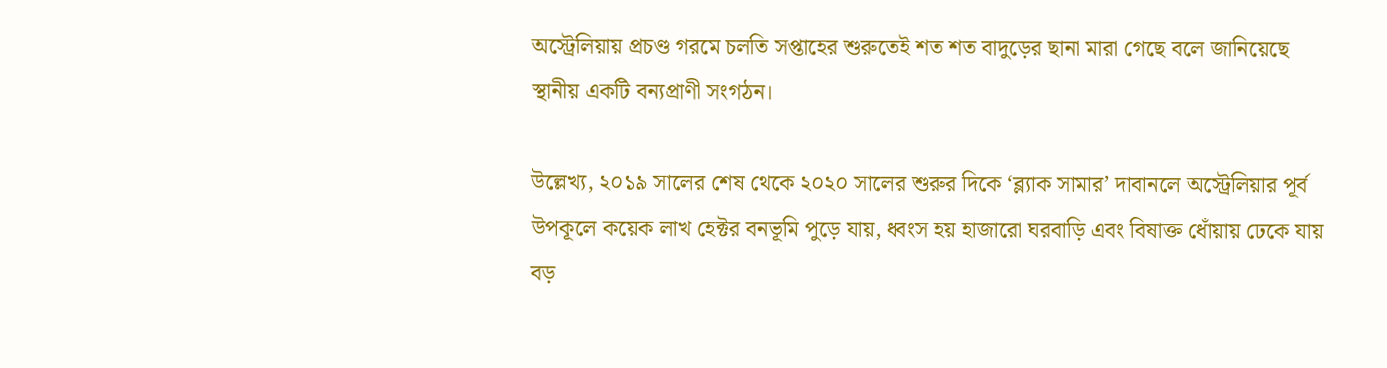অস্ট্রেলিয়ায় প্রচণ্ড গরমে চলতি সপ্তাহের শুরুতেই শত শত বাদুড়ের ছানা মারা গেছে বলে জানিয়েছে স্থানীয় একটি বন্যপ্রাণী সংগঠন।

উল্লেখ্য, ২০১৯ সালের শেষ থেকে ২০২০ সালের শুরুর দিকে ‘ব্ল্যাক সামার’ দাবানলে অস্ট্রেলিয়ার পূর্ব উপকূলে কয়েক লাখ হেক্টর বনভূমি পুড়ে যায়, ধ্বংস হয় হাজারো ঘরবাড়ি এবং বিষাক্ত ধোঁয়ায় ঢেকে যায় বড়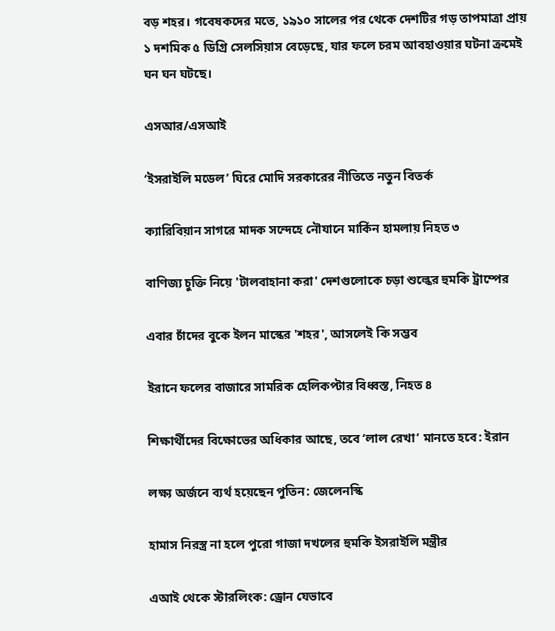বড় শহর। গবেষকদের মতে, ১৯১০ সালের পর থেকে দেশটির গড় তাপমাত্রা প্রায় ১ দশমিক ৫ ডিগ্রি সেলসিয়াস বেড়েছে, যার ফলে চরম আবহাওয়ার ঘটনা ক্রমেই ঘন ঘন ঘটছে।

এসআর/এসআই

‘ইসরাইলি মডেল’ ঘিরে মোদি সরকারের নীতিতে নতুন বিতর্ক

ক্যারিবিয়ান সাগরে মাদক সন্দেহে নৌযানে মার্কিন হামলায় নিহত ৩

বাণিজ্য চুক্তি নিয়ে 'টালবাহানা করা' দেশগুলোকে চড়া শুল্কের হুমকি ট্রাম্পের

এবার চাঁদের বুকে ইলন মাস্কের 'শহর', আসলেই কি সম্ভব

ইরানে ফলের বাজারে সামরিক হেলিকপ্টার বিধ্বস্ত, নিহত ৪

শিক্ষার্থীদের বিক্ষোভের অধিকার আছে, তবে ‘লাল রেখা’ মানতে হবে: ইরান

লক্ষ্য অর্জনে ব্যর্থ হয়েছেন পুতিন: জেলেনস্কি

হামাস নিরস্ত্র না হলে পুরো গাজা দখলের হুমকি ইসরাইলি মন্ত্রীর

এআই থেকে স্টারলিংক: ড্রোন যেভাবে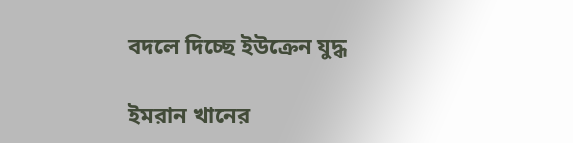বদলে দিচ্ছে ইউক্রেন যুদ্ধ

ইমরান খানের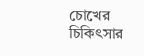চোখের চিকিৎসার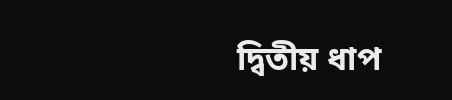দ্বিতীয় ধাপ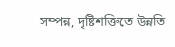সম্পন্ন, দৃষ্টিশক্তিতে উন্নতি